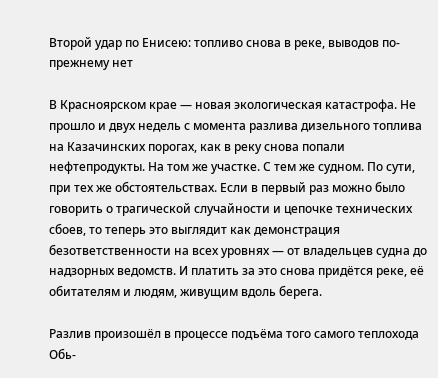Второй удар по Енисею: топливо снова в реке, выводов по-прежнему нет

В Красноярском крае — новая экологическая катастрофа. Не прошло и двух недель с момента разлива дизельного топлива на Казачинских порогах, как в реку снова попали нефтепродукты. На том же участке. С тем же судном. По сути, при тех же обстоятельствах. Если в первый раз можно было говорить о трагической случайности и цепочке технических сбоев, то теперь это выглядит как демонстрация безответственности на всех уровнях — от владельцев судна до надзорных ведомств. И платить за это снова придётся реке, её обитателям и людям, живущим вдоль берега.

Разлив произошёл в процессе подъёма того самого теплохода Обь-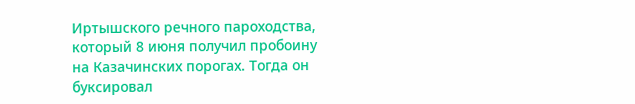Иртышского речного пароходства, который 8 июня получил пробоину на Казачинских порогах. Тогда он буксировал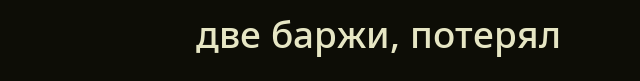две баржи, потерял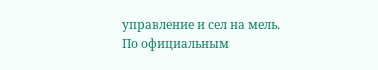управление и сел на мель. По официальным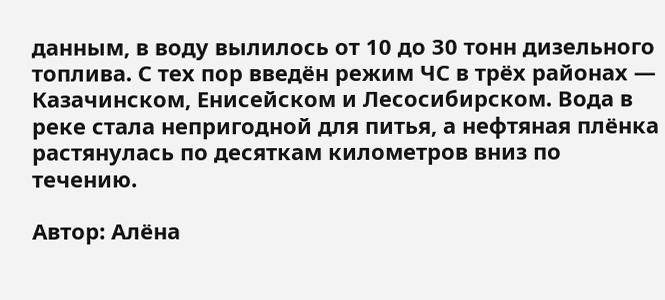данным, в воду вылилось от 10 до 30 тонн дизельного топлива. С тех пор введён режим ЧС в трёх районах — Казачинском, Енисейском и Лесосибирском. Вода в реке стала непригодной для питья, а нефтяная плёнка растянулась по десяткам километров вниз по течению.

Автор: Алёна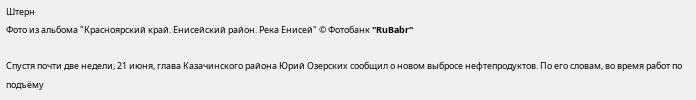Штерн
Фото из альбома "Красноярский край. Енисейский район. Река Енисей" © Фотобанк "RuBabr"

Спустя почти две недели, 21 июня, глава Казачинского района Юрий Озерских сообщил о новом выбросе нефтепродуктов. По его словам, во время работ по подъёму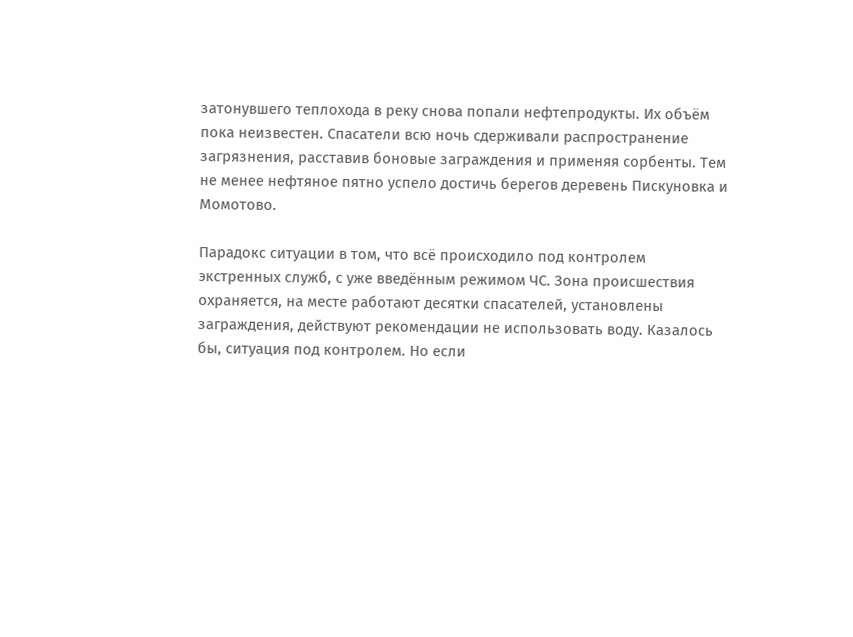затонувшего теплохода в реку снова попали нефтепродукты. Их объём пока неизвестен. Спасатели всю ночь сдерживали распространение загрязнения, расставив боновые заграждения и применяя сорбенты. Тем не менее нефтяное пятно успело достичь берегов деревень Пискуновка и Момотово.

Парадокс ситуации в том, что всё происходило под контролем экстренных служб, с уже введённым режимом ЧС. Зона происшествия охраняется, на месте работают десятки спасателей, установлены заграждения, действуют рекомендации не использовать воду. Казалось бы, ситуация под контролем. Но если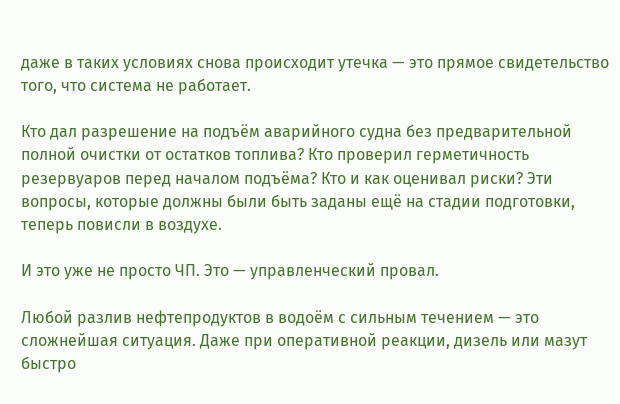даже в таких условиях снова происходит утечка — это прямое свидетельство того, что система не работает.

Кто дал разрешение на подъём аварийного судна без предварительной полной очистки от остатков топлива? Кто проверил герметичность резервуаров перед началом подъёма? Кто и как оценивал риски? Эти вопросы, которые должны были быть заданы ещё на стадии подготовки, теперь повисли в воздухе.

И это уже не просто ЧП. Это — управленческий провал.

Любой разлив нефтепродуктов в водоём с сильным течением — это сложнейшая ситуация. Даже при оперативной реакции, дизель или мазут быстро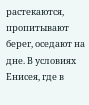растекаются, пропитывают берег, оседают на дне. В условиях Енисея, где в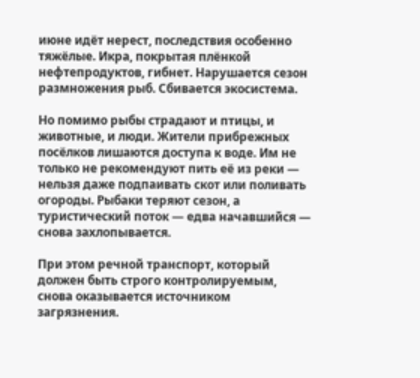июне идёт нерест, последствия особенно тяжёлые. Икра, покрытая плёнкой нефтепродуктов, гибнет. Нарушается сезон размножения рыб. Сбивается экосистема.

Но помимо рыбы страдают и птицы, и животные, и люди. Жители прибрежных посёлков лишаются доступа к воде. Им не только не рекомендуют пить её из реки — нельзя даже подпаивать скот или поливать огороды. Рыбаки теряют сезон, а туристический поток — едва начавшийся — снова захлопывается.

При этом речной транспорт, который должен быть строго контролируемым, снова оказывается источником загрязнения.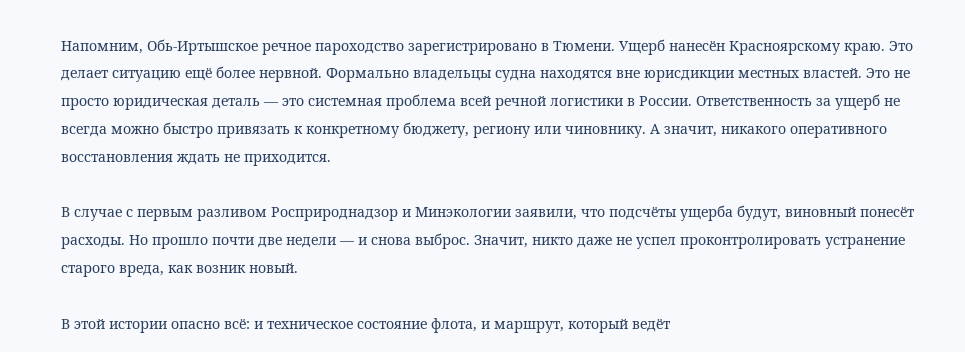Напомним, Обь-Иртышское речное пароходство зарегистрировано в Тюмени. Ущерб нанесён Красноярскому краю. Это делает ситуацию ещё более нервной. Формально владельцы судна находятся вне юрисдикции местных властей. Это не просто юридическая деталь — это системная проблема всей речной логистики в России. Ответственность за ущерб не всегда можно быстро привязать к конкретному бюджету, региону или чиновнику. А значит, никакого оперативного восстановления ждать не приходится.

В случае с первым разливом Росприроднадзор и Минэкологии заявили, что подсчёты ущерба будут, виновный понесёт расходы. Но прошло почти две недели — и снова выброс. Значит, никто даже не успел проконтролировать устранение старого вреда, как возник новый.

В этой истории опасно всё: и техническое состояние флота, и маршрут, который ведёт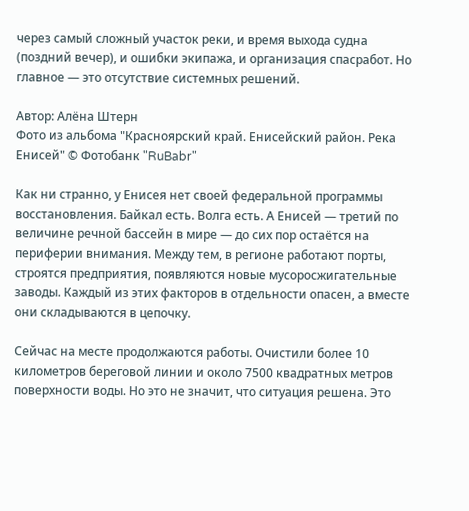через самый сложный участок реки, и время выхода судна (поздний вечер), и ошибки экипажа, и организация спасработ. Но главное — это отсутствие системных решений.

Автор: Алёна Штерн
Фото из альбома "Красноярский край. Енисейский район. Река Енисей" © Фотобанк "RuBabr"

Как ни странно, у Енисея нет своей федеральной программы восстановления. Байкал есть. Волга есть. А Енисей — третий по величине речной бассейн в мире — до сих пор остаётся на периферии внимания. Между тем, в регионе работают порты, строятся предприятия, появляются новые мусоросжигательные заводы. Каждый из этих факторов в отдельности опасен, а вместе они складываются в цепочку.

Сейчас на месте продолжаются работы. Очистили более 10 километров береговой линии и около 7500 квадратных метров поверхности воды. Но это не значит, что ситуация решена. Это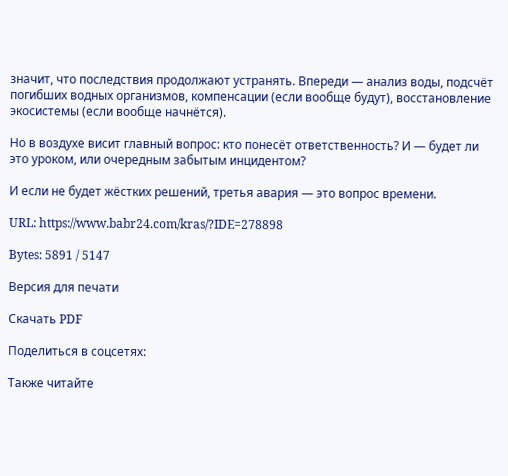значит, что последствия продолжают устранять. Впереди — анализ воды, подсчёт погибших водных организмов, компенсации (если вообще будут), восстановление экосистемы (если вообще начнётся).

Но в воздухе висит главный вопрос: кто понесёт ответственность? И — будет ли это уроком, или очередным забытым инцидентом?

И если не будет жёстких решений, третья авария — это вопрос времени.

URL: https://www.babr24.com/kras/?IDE=278898

Bytes: 5891 / 5147

Версия для печати

Скачать PDF

Поделиться в соцсетях:

Также читайте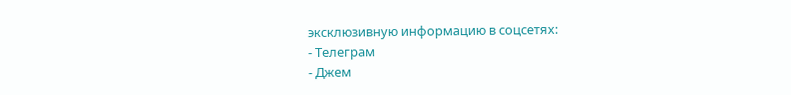эксклюзивную информацию в соцсетях:
- Телеграм
- Джем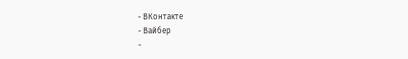- ВКонтакте
- Вайбер
-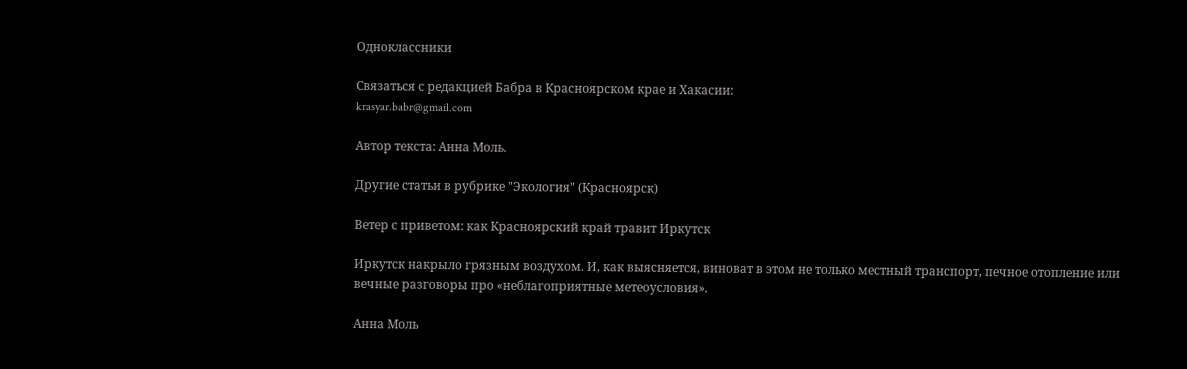Одноклассники

Связаться с редакцией Бабра в Красноярском крае и Хакасии:
krasyar.babr@gmail.com

Автор текста: Анна Моль.

Другие статьи в рубрике "Экология" (Красноярск)

Ветер с приветом: как Красноярский край травит Иркутск

Иркутск накрыло грязным воздухом. И, как выясняется, виноват в этом не только местный транспорт, печное отопление или вечные разговоры про «неблагоприятные метеоусловия».

Анна Моль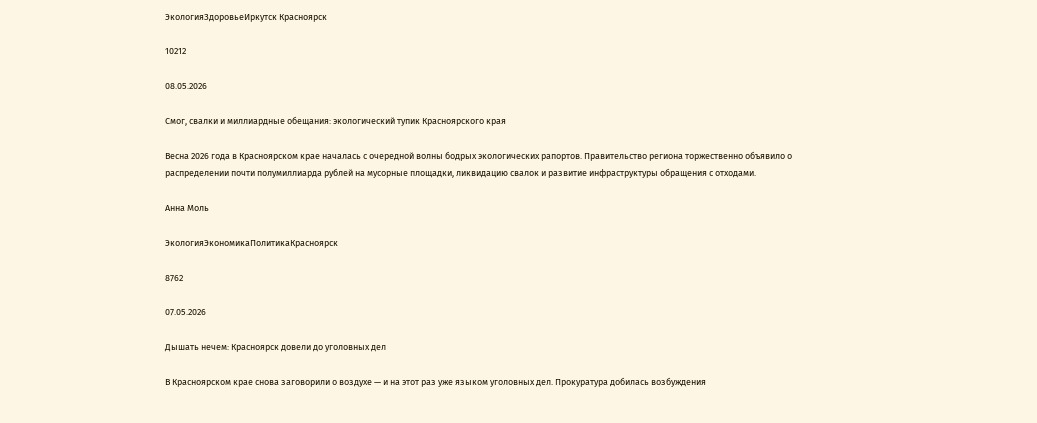ЭкологияЗдоровьеИркутск Красноярск

10212

08.05.2026

Смог, свалки и миллиардные обещания: экологический тупик Красноярского края

Весна 2026 года в Красноярском крае началась с очередной волны бодрых экологических рапортов. Правительство региона торжественно объявило о распределении почти полумиллиарда рублей на мусорные площадки, ликвидацию свалок и развитие инфраструктуры обращения с отходами.

Анна Моль

ЭкологияЭкономикаПолитикаКрасноярск

8762

07.05.2026

Дышать нечем: Красноярск довели до уголовных дел

В Красноярском крае снова заговорили о воздухе — и на этот раз уже языком уголовных дел. Прокуратура добилась возбуждения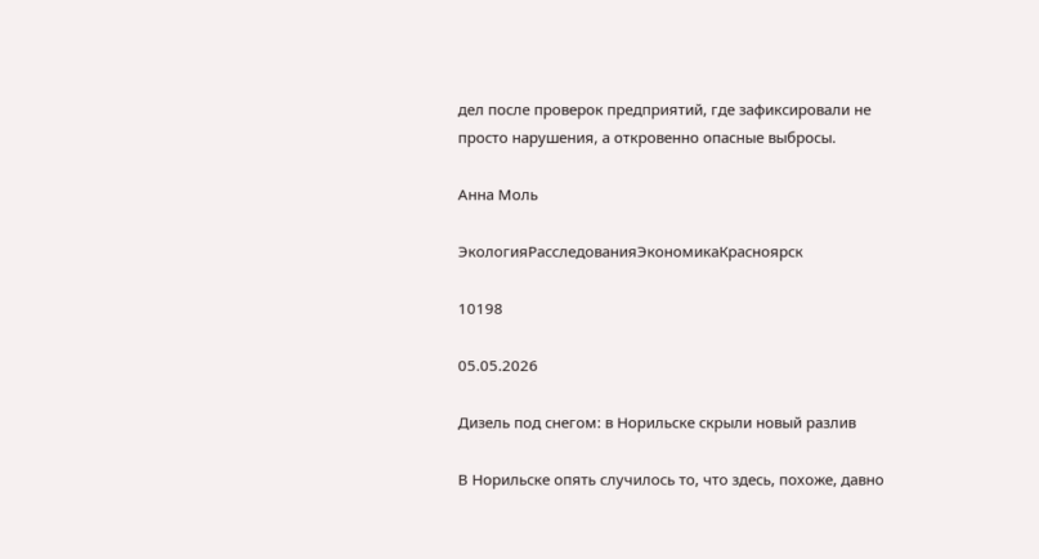дел после проверок предприятий, где зафиксировали не просто нарушения, а откровенно опасные выбросы.

Анна Моль

ЭкологияРасследованияЭкономикаКрасноярск

10198

05.05.2026

Дизель под снегом: в Норильске скрыли новый разлив

В Норильске опять случилось то, что здесь, похоже, давно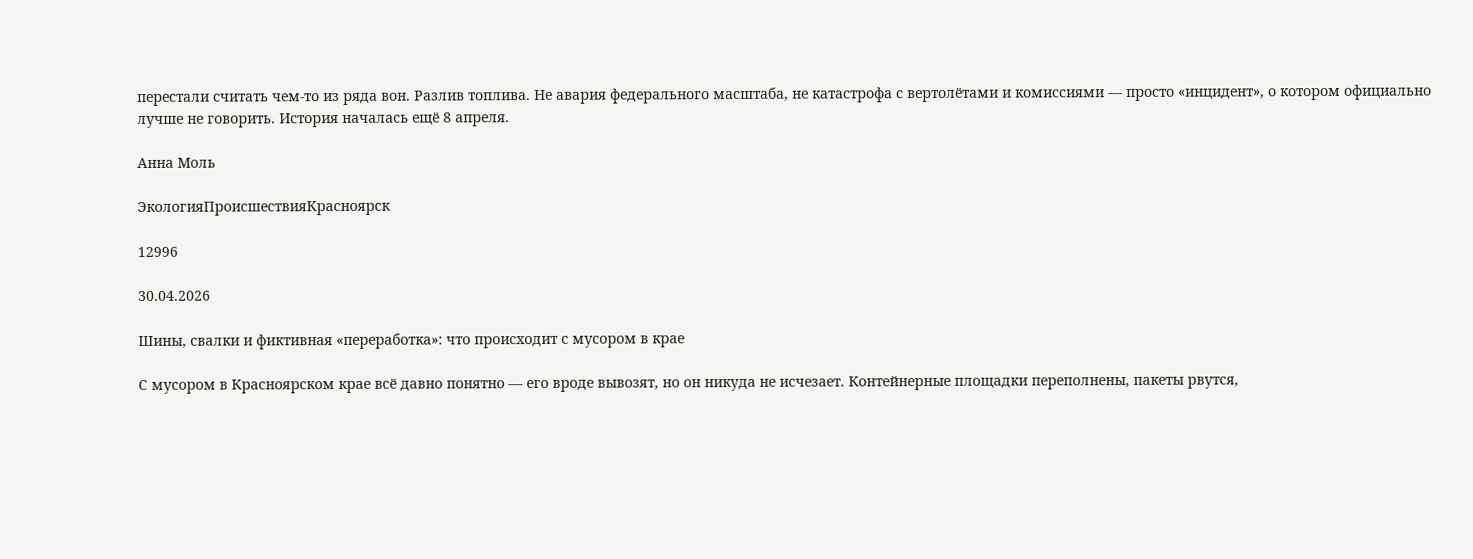перестали считать чем-то из ряда вон. Разлив топлива. Не авария федерального масштаба, не катастрофа с вертолётами и комиссиями — просто «инцидент», о котором официально лучше не говорить. История началась ещё 8 апреля.

Анна Моль

ЭкологияПроисшествияКрасноярск

12996

30.04.2026

Шины, свалки и фиктивная «переработка»: что происходит с мусором в крае

С мусором в Красноярском крае всё давно понятно — его вроде вывозят, но он никуда не исчезает. Контейнерные площадки переполнены, пакеты рвутся,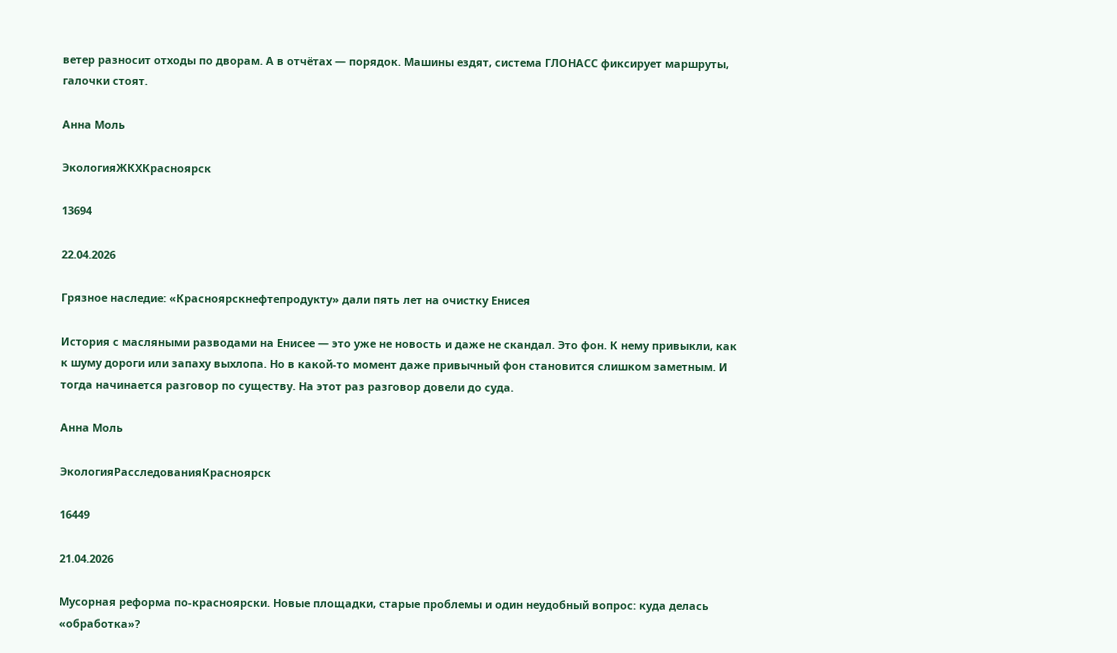ветер разносит отходы по дворам. А в отчётах — порядок. Машины ездят, система ГЛОНАСС фиксирует маршруты, галочки стоят.

Анна Моль

ЭкологияЖКХКрасноярск

13694

22.04.2026

Грязное наследие: «Красноярскнефтепродукту» дали пять лет на очистку Енисея

История с масляными разводами на Енисее — это уже не новость и даже не скандал. Это фон. К нему привыкли, как к шуму дороги или запаху выхлопа. Но в какой-то момент даже привычный фон становится слишком заметным. И тогда начинается разговор по существу. На этот раз разговор довели до суда.

Анна Моль

ЭкологияРасследованияКрасноярск

16449

21.04.2026

Мусорная реформа по-красноярски. Новые площадки, старые проблемы и один неудобный вопрос: куда делась «обработка»?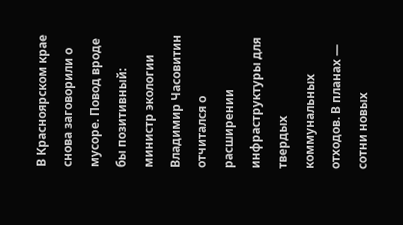В Красноярском крае снова заговорили о мусоре. Повод вроде бы позитивный: министр экологии Владимир Часовитин отчитался о расширении инфраструктуры для твердых коммунальных отходов. В планах — сотни новых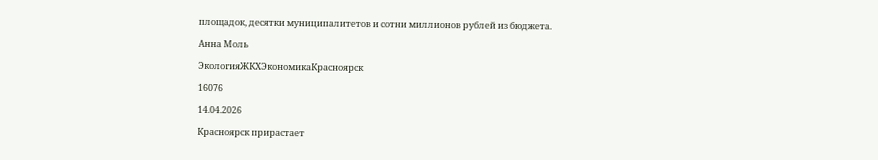площадок, десятки муниципалитетов и сотни миллионов рублей из бюджета.

Анна Моль

ЭкологияЖКХЭкономикаКрасноярск

16076

14.04.2026

Красноярск прирастает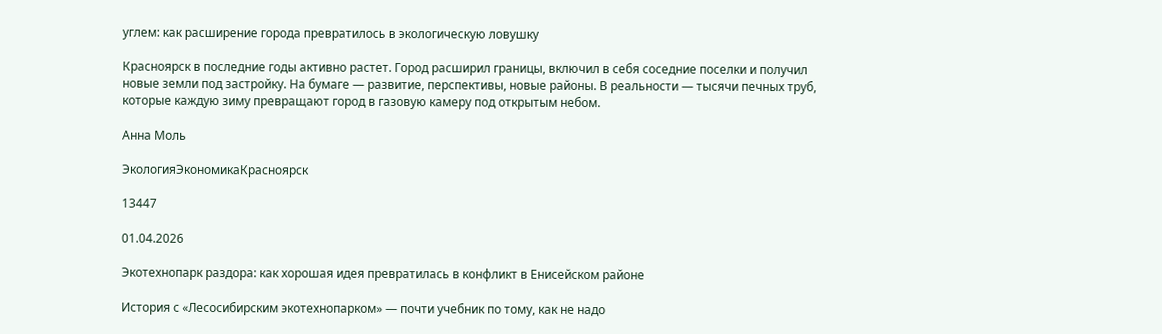углем: как расширение города превратилось в экологическую ловушку

Красноярск в последние годы активно растет. Город расширил границы, включил в себя соседние поселки и получил новые земли под застройку. На бумаге — развитие, перспективы, новые районы. В реальности — тысячи печных труб, которые каждую зиму превращают город в газовую камеру под открытым небом.

Анна Моль

ЭкологияЭкономикаКрасноярск

13447

01.04.2026

Экотехнопарк раздора: как хорошая идея превратилась в конфликт в Енисейском районе

История с «Лесосибирским экотехнопарком» — почти учебник по тому, как не надо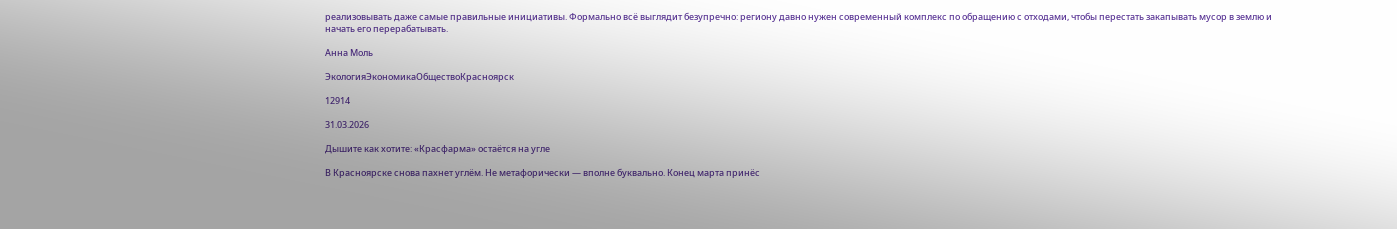реализовывать даже самые правильные инициативы. Формально всё выглядит безупречно: региону давно нужен современный комплекс по обращению с отходами, чтобы перестать закапывать мусор в землю и начать его перерабатывать.

Анна Моль

ЭкологияЭкономикаОбществоКрасноярск

12914

31.03.2026

Дышите как хотите: «Красфарма» остаётся на угле

В Красноярске снова пахнет углём. Не метафорически — вполне буквально. Конец марта принёс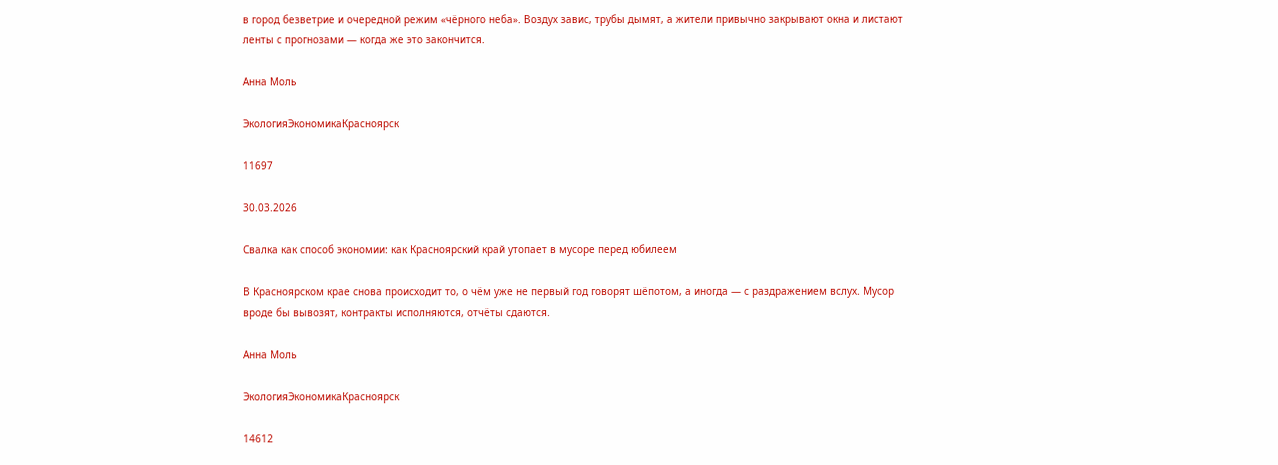в город безветрие и очередной режим «чёрного неба». Воздух завис, трубы дымят, а жители привычно закрывают окна и листают ленты с прогнозами — когда же это закончится.

Анна Моль

ЭкологияЭкономикаКрасноярск

11697

30.03.2026

Свалка как способ экономии: как Красноярский край утопает в мусоре перед юбилеем

В Красноярском крае снова происходит то, о чём уже не первый год говорят шёпотом, а иногда — с раздражением вслух. Мусор вроде бы вывозят, контракты исполняются, отчёты сдаются.

Анна Моль

ЭкологияЭкономикаКрасноярск

14612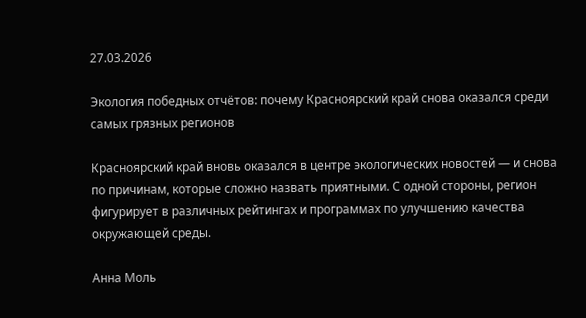27.03.2026

Экология победных отчётов: почему Красноярский край снова оказался среди самых грязных регионов

Красноярский край вновь оказался в центре экологических новостей — и снова по причинам, которые сложно назвать приятными. С одной стороны, регион фигурирует в различных рейтингах и программах по улучшению качества окружающей среды.

Анна Моль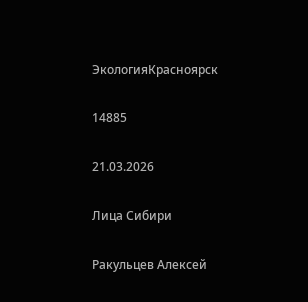ЭкологияКрасноярск

14885

21.03.2026

Лица Сибири

Ракульцев Алексей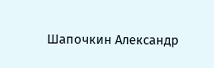Шапочкин Александр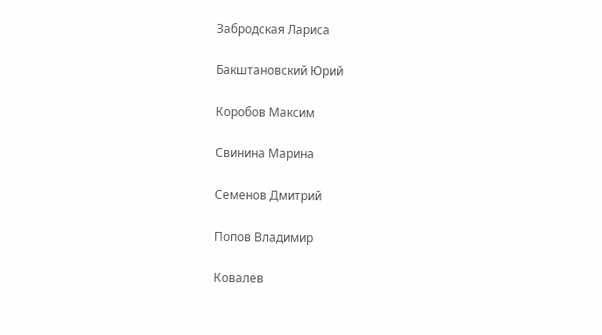Забродская Лариса

Бакштановский Юрий

Коробов Максим

Свинина Марина

Семенов Дмитрий

Попов Владимир

Ковалев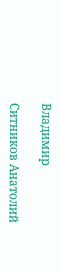Владимир

Ситников Анатолий